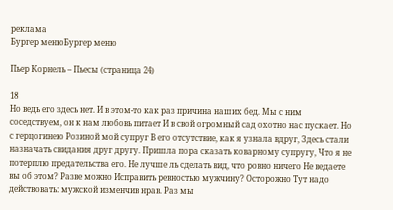реклама
Бургер менюБургер меню

Пьер Корнель – Пьесы (страница 24)

18
Но ведь его здесь нет. И в этом-то как раз причина наших бед. Мы с ним соседствуем, он к нам любовь питает И в свой огромный сад охотно нас пускает. Но с герцогинею Розиной мой супруг В его отсутствие, как я узнала вдруг, Здесь стали назначать свидания друг другу. Пришла пора сказать коварному супругу, Что я не потерплю предательства его. Не лучше ль сделать вид, что ровно ничего Не ведаете вы об этом? Разве можно Исправить ревностью мужчину? Осторожно Тут надо действовать: мужской изменчив нрав. Раз мы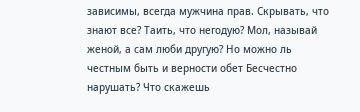зависимы, всегда мужчина прав. Скрывать, что знают все? Таить, что негодую? Мол, называй женой, а сам люби другую? Но можно ль честным быть и верности обет Бесчестно нарушать? Что скажешь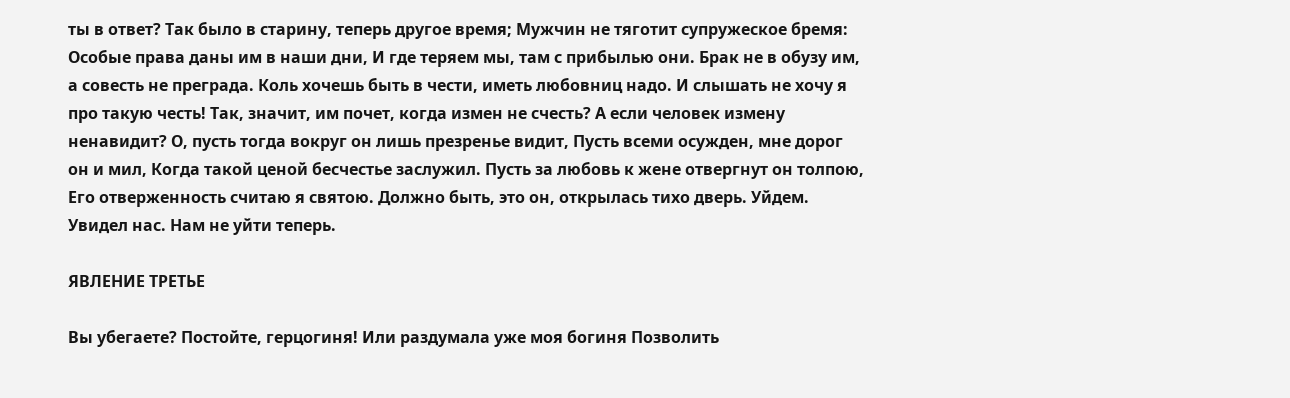ты в ответ? Так было в старину, теперь другое время; Мужчин не тяготит супружеское бремя: Особые права даны им в наши дни, И где теряем мы, там с прибылью они. Брак не в обузу им, а совесть не преграда. Коль хочешь быть в чести, иметь любовниц надо. И слышать не хочу я про такую честь! Так, значит, им почет, когда измен не счесть? А если человек измену ненавидит? О, пусть тогда вокруг он лишь презренье видит, Пусть всеми осужден, мне дорог он и мил, Когда такой ценой бесчестье заслужил. Пусть за любовь к жене отвергнут он толпою, Его отверженность считаю я святою. Должно быть, это он, открылась тихо дверь. Уйдем. Увидел нас. Нам не уйти теперь.

ЯВЛЕНИЕ ТРЕТЬЕ

Вы убегаете? Постойте, герцогиня! Или раздумала уже моя богиня Позволить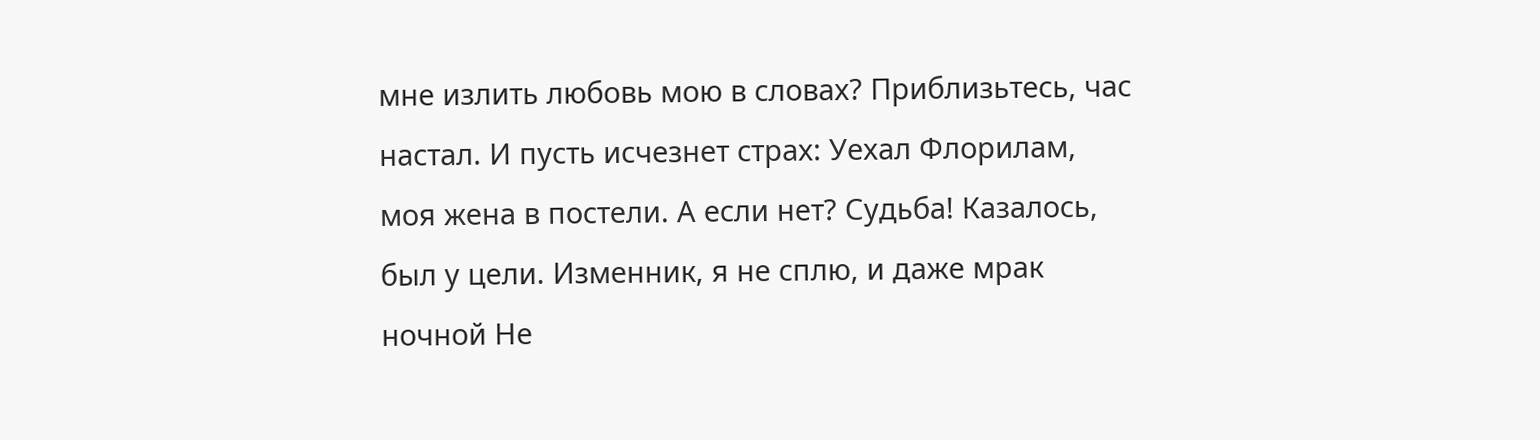мне излить любовь мою в словах? Приблизьтесь, час настал. И пусть исчезнет страх: Уехал Флорилам, моя жена в постели. А если нет? Судьба! Казалось, был у цели. Изменник, я не сплю, и даже мрак ночной Не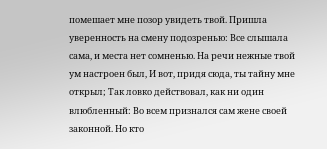помешает мне позор увидеть твой. Пришла уверенность на смену подозренью: Все слышала сама, и места нет сомненью. На речи нежные твой ум настроен был, И вот, придя сюда, ты тайну мне открыл; Так ловко действовал, как ни один влюбленный: Во всем признался сам жене своей законной. Но кто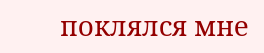поклялся мне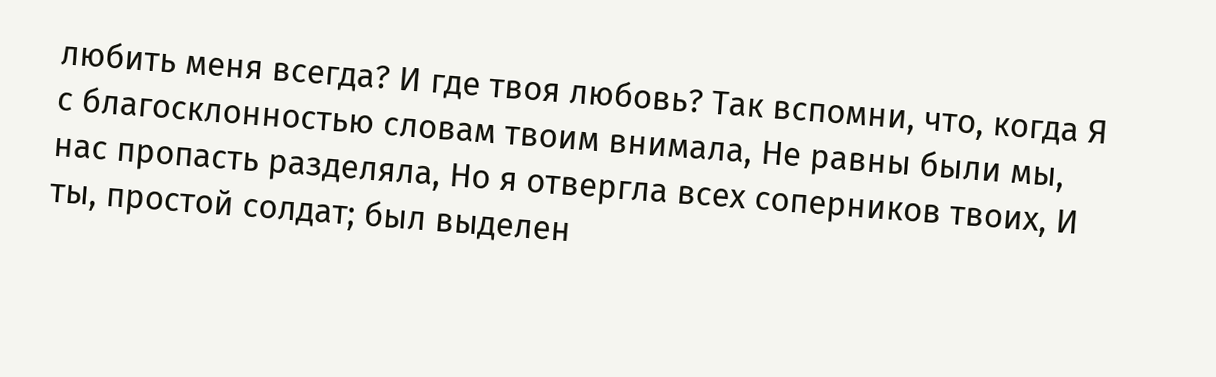любить меня всегда? И где твоя любовь? Так вспомни, что, когда Я с благосклонностью словам твоим внимала, Не равны были мы, нас пропасть разделяла, Но я отвергла всех соперников твоих, И ты, простой солдат; был выделен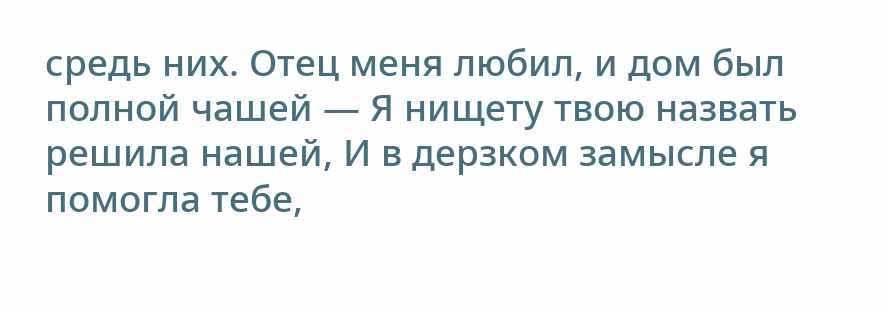средь них. Отец меня любил, и дом был полной чашей — Я нищету твою назвать решила нашей, И в дерзком замысле я помогла тебе,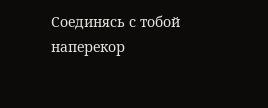Соединясь с тобой наперекор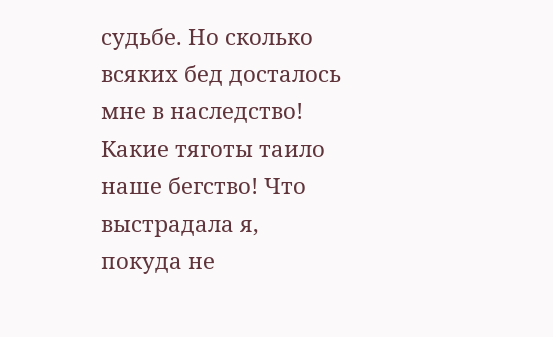судьбе. Но сколько всяких бед досталось мне в наследство! Какие тяготы таило наше бегство! Что выстрадала я, покуда не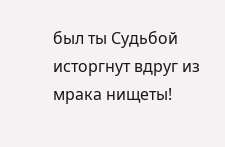был ты Судьбой исторгнут вдруг из мрака нищеты!